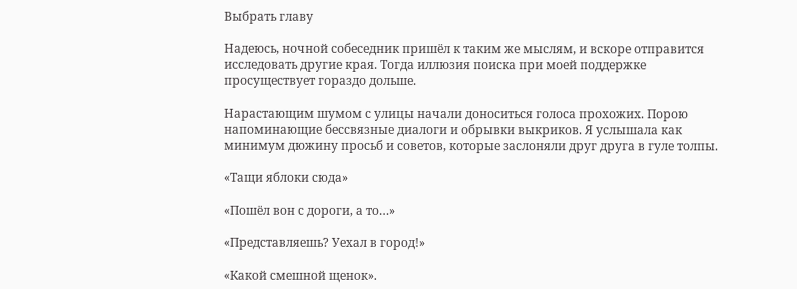Выбрать главу

Надеюсь, ночной собеседник пришёл к таким же мыслям, и вскоре отправится исследовать другие края. Тогда иллюзия поиска при моей поддержке просуществует гораздо дольше.

Нарастающим шумом с улицы начали доноситься голоса прохожих. Порою напоминающие бессвязные диалоги и обрывки выкриков. Я услышала как минимум дюжину просьб и советов, которые заслоняли друг друга в гуле толпы.

«Тащи яблоки сюда»

«Пошёл вон с дороги, а то…»

«Представляешь? Уехал в город!»

«Какой смешной щенок».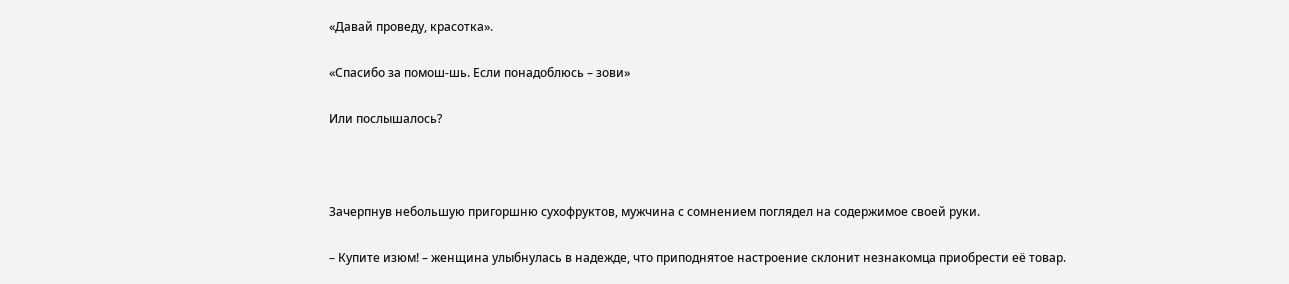«Давай проведу, красотка».

«Спасибо за помош-шь. Если понадоблюсь – зови»

Или послышалось?



Зачерпнув небольшую пригоршню сухофруктов, мужчина с сомнением поглядел на содержимое своей руки.

– Купите изюм! – женщина улыбнулась в надежде, что приподнятое настроение склонит незнакомца приобрести её товар.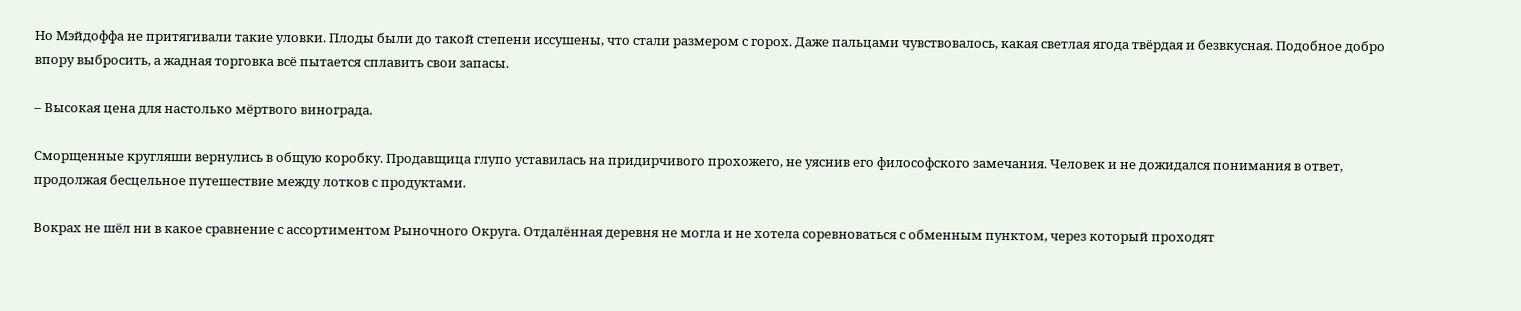Но Мэйдоффа не притягивали такие уловки. Плоды были до такой степени иссушены, что стали размером с горох. Даже пальцами чувствовалось, какая светлая ягода твёрдая и безвкусная. Подобное добро впору выбросить, а жадная торговка всё пытается сплавить свои запасы.

– Высокая цена для настолько мёртвого винограда.

Сморщенные кругляши вернулись в общую коробку. Продавщица глупо уставилась на придирчивого прохожего, не уяснив его философского замечания. Человек и не дожидался понимания в ответ, продолжая бесцельное путешествие между лотков с продуктами.

Вокрах не шёл ни в какое сравнение с ассортиментом Рыночного Округа. Отдалённая деревня не могла и не хотела соревноваться с обменным пунктом, через который проходят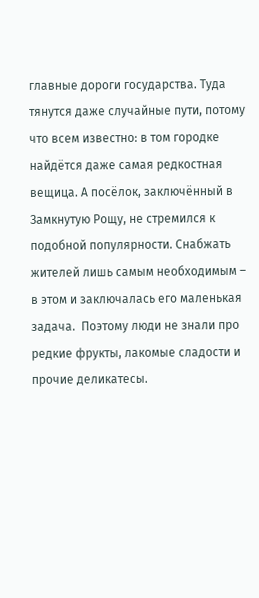главные дороги государства. Туда тянутся даже случайные пути, потому что всем известно: в том городке найдётся даже самая редкостная вещица. А посёлок, заключённый в Замкнутую Рощу, не стремился к подобной популярности. Снабжать жителей лишь самым необходимым – в этом и заключалась его маленькая задача.  Поэтому люди не знали про редкие фрукты, лакомые сладости и прочие деликатесы.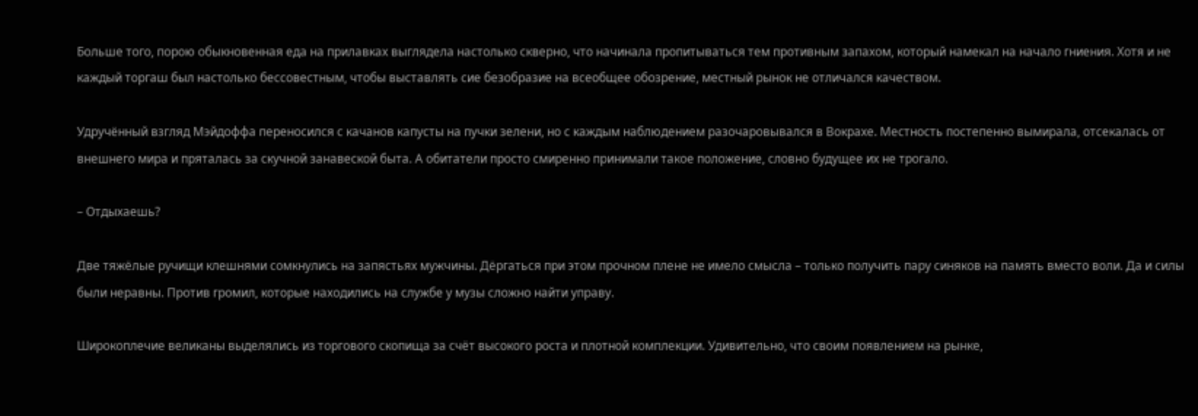Больше того, порою обыкновенная еда на прилавках выглядела настолько скверно, что начинала пропитываться тем противным запахом, который намекал на начало гниения. Хотя и не каждый торгаш был настолько бессовестным, чтобы выставлять сие безобразие на всеобщее обозрение, местный рынок не отличался качеством.

Удручённый взгляд Мэйдоффа переносился с качанов капусты на пучки зелени, но с каждым наблюдением разочаровывался в Вокрахе. Местность постепенно вымирала, отсекалась от внешнего мира и пряталась за скучной занавеской быта. А обитатели просто смиренно принимали такое положение, словно будущее их не трогало.

– Отдыхаешь?

Две тяжёлые ручищи клешнями сомкнулись на запястьях мужчины. Дёргаться при этом прочном плене не имело смысла – только получить пару синяков на память вместо воли. Да и силы были неравны. Против громил, которые находились на службе у музы сложно найти управу.

Широкоплечие великаны выделялись из торгового скопища за счёт высокого роста и плотной комплекции. Удивительно, что своим появлением на рынке,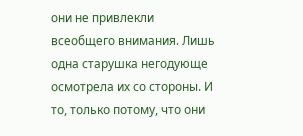они не привлекли всеобщего внимания. Лишь одна старушка негодующе осмотрела их со стороны. И то, только потому, что они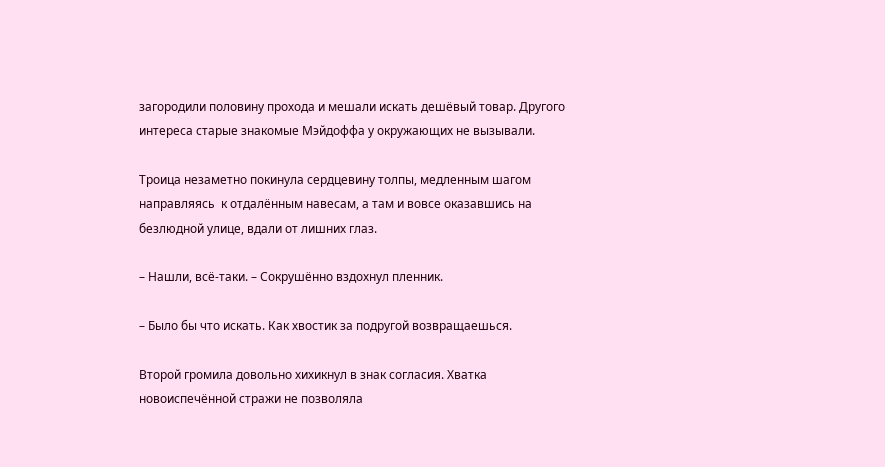загородили половину прохода и мешали искать дешёвый товар. Другого интереса старые знакомые Мэйдоффа у окружающих не вызывали.

Троица незаметно покинула сердцевину толпы, медленным шагом направляясь  к отдалённым навесам, а там и вовсе оказавшись на безлюдной улице, вдали от лишних глаз.

– Нашли, всё-таки. – Сокрушённо вздохнул пленник.

– Было бы что искать. Как хвостик за подругой возвращаешься.

Второй громила довольно хихикнул в знак согласия. Хватка новоиспечённой стражи не позволяла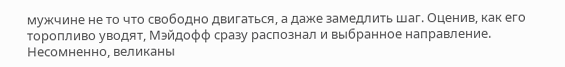мужчине не то что свободно двигаться, а даже замедлить шаг. Оценив, как его торопливо уводят, Мэйдофф сразу распознал и выбранное направление. Несомненно, великаны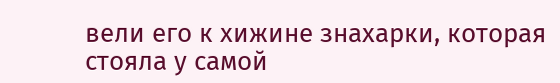вели его к хижине знахарки, которая стояла у самой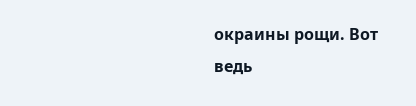окраины рощи. Вот ведь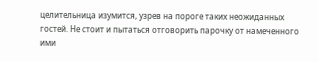целительница изумится, узрев на пороге таких неожиданных гостей. Не стоит и пытаться отговорить парочку от намеченного ими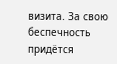визита. За свою беспечность придётся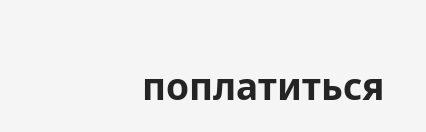поплатиться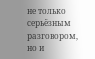не только серьёзным разговором, но и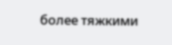более тяжкими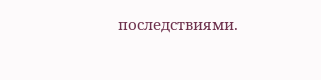последствиями.